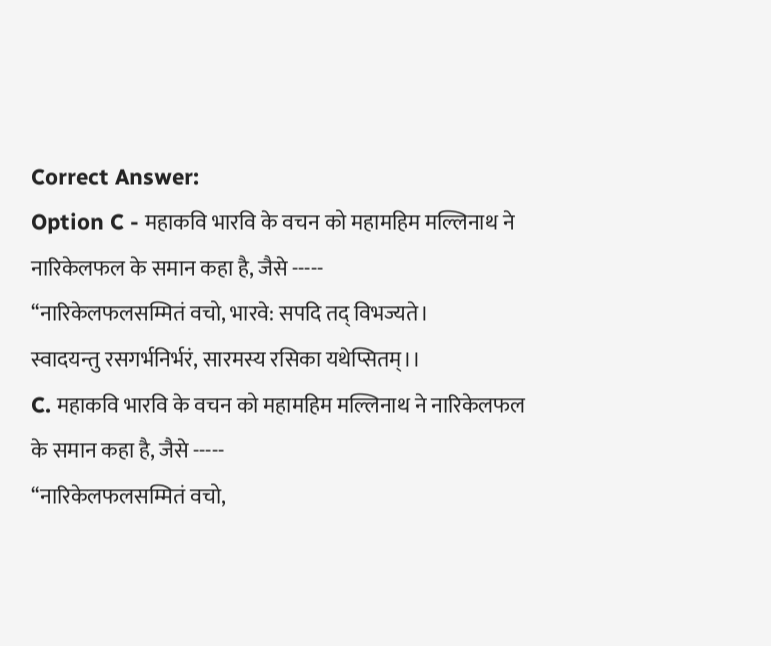Correct Answer:
Option C - महाकवि भारवि के वचन को महामहिम मल्लिनाथ ने नारिकेलफल के समान कहा है, जैसे -----
‘‘नारिकेलफलसम्मितं वचो, भारवे: सपदि तद् विभज्यते।
स्वादयन्तु रसगर्भनिर्भरं, सारमस्य रसिका यथेप्सितम्।।
C. महाकवि भारवि के वचन को महामहिम मल्लिनाथ ने नारिकेलफल के समान कहा है, जैसे -----
‘‘नारिकेलफलसम्मितं वचो,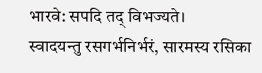भारवे: सपदि तद् विभज्यते।
स्वादयन्तु रसगर्भनिर्भरं, सारमस्य रसिका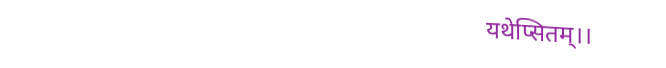यथेप्सितम्।।